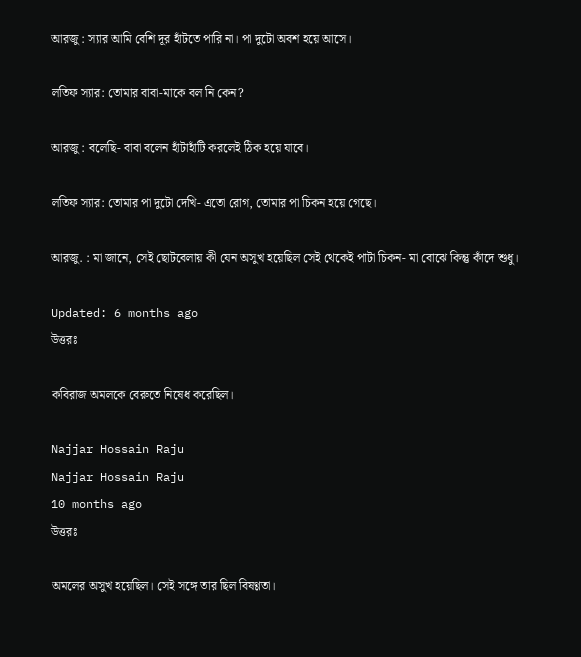আরজু : স্যার আমি বেশি দূর হাঁটতে পারি না। পা দুটো অবশ হয়ে আসে।

লতিফ স্যার: তোমার বাবা-মাকে বল নি কেন?

আরজু : বলেছি- বাবা বলেন হাঁটাহাঁটি করলেই ঠিক হয়ে যাবে।

লতিফ স্যার: তোমার পা দুটো দেখি- এতো রোগ, তোমার পা চিকন হয়ে গেছে।

আরজু. : মা জানে, সেই ছোটবেলায় কী যেন অসুখ হয়েছিল সেই থেকেই পাটা চিকন- মা বোঝে কিন্তু কাঁদে শুধু।

Updated: 6 months ago
উত্তরঃ

কবিরাজ অমলকে বেরুতে নিষেধ করেছিল।

Najjar Hossain Raju
Najjar Hossain Raju
10 months ago
উত্তরঃ

অমলের অসুখ হয়েছিল। সেই সঙ্গে তার ছিল বিষণ্ণতা।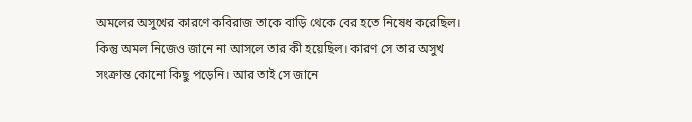অমলের অসুখের কারণে কবিরাজ তাকে বাড়ি থেকে বের হতে নিষেধ করেছিল। কিন্তু অমল নিজেও জানে না আসলে তার কী হয়েছিল। কারণ সে তার অসুখ সংক্রান্ত কোনো কিছু পড়েনি। আর তাই সে জানে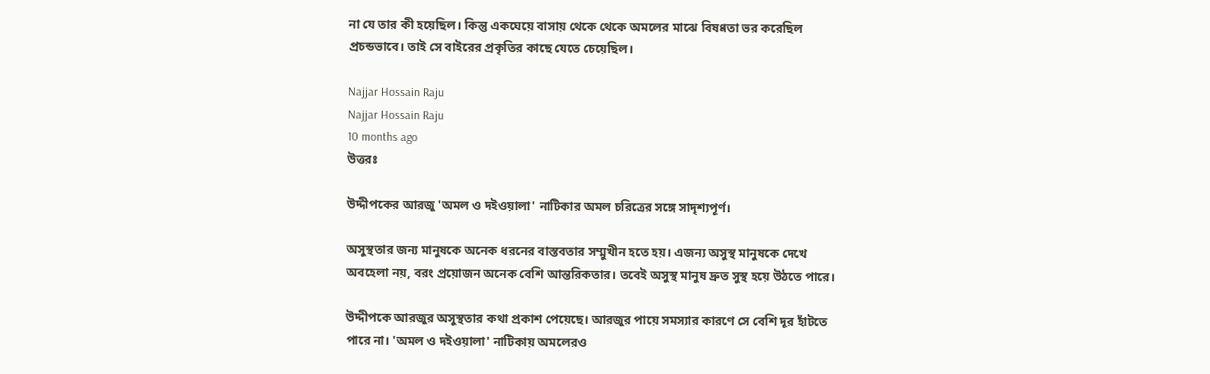না যে তার কী হয়েছিল। কিন্তু একঘেয়ে বাসায় থেকে থেকে অমলের মাঝে বিষণ্ণতা ভর করেছিল প্রচন্ডভাবে। তাই সে বাইরের প্রকৃতির কাছে যেতে চেয়েছিল।

Najjar Hossain Raju
Najjar Hossain Raju
10 months ago
উত্তরঃ

উদ্দীপকের আরজু 'অমল ও দইওয়ালা' নাটিকার অমল চরিত্রের সঙ্গে সাদৃশ্যপূর্ণ।

অসুস্থতার জন্য মানুষকে অনেক ধরনের বাস্তবতার সম্মুখীন হতে হয়। এজন্য অসুস্থ মানুষকে দেখে অবহেলা নয়, বরং প্রয়োজন অনেক বেশি আন্তরিকতার। তবেই অসুস্থ মানুষ দ্রুত সুস্থ হয়ে উঠতে পারে।

উদ্দীপকে আরজুর অসুস্থতার কথা প্রকাশ পেয়েছে। আরজুর পায়ে সমস্যার কারণে সে বেশি দূর হাঁটতে পারে না। 'অমল ও দইওয়ালা' নাটিকায় অমলেরও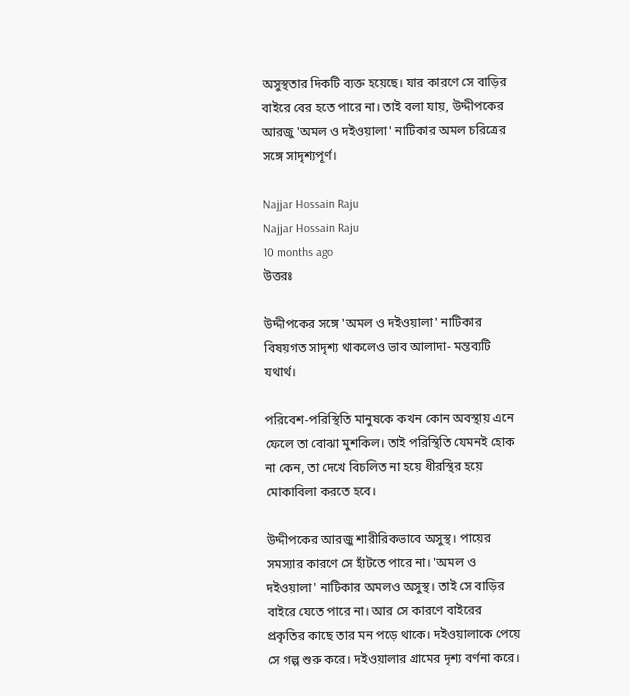অসুস্থতার দিকটি ব্যক্ত হয়েছে। যার কারণে সে বাড়ির বাইরে বের হতে পারে না। তাই বলা যায়, উদ্দীপকের আরজু 'অমল ও দইওয়ালা' নাটিকার অমল চরিত্রের সঙ্গে সাদৃশ্যপূর্ণ।

Najjar Hossain Raju
Najjar Hossain Raju
10 months ago
উত্তরঃ

উদ্দীপকের সঙ্গে 'অমল ও দইওয়ালা' নাটিকার বিষয়গত সাদৃশ্য থাকলেও ভাব আলাদা- মন্তব্যটি যথার্থ।

পরিবেশ-পরিস্থিতি মানুষকে কখন কোন অবস্থায় এনে ফেলে তা বোঝা মুশকিল। তাই পরিস্থিতি যেমনই হোক না কেন, তা দেখে বিচলিত না হয়ে ধীরস্থির হয়ে মোকাবিলা করতে হবে।

উদ্দীপকের আরজু শারীরিকভাবে অসুস্থ। পায়ের সমস্যার কারণে সে হাঁটতে পারে না। 'অমল ও দইওয়ালা' নাটিকার অমলও অসুস্থ। তাই সে বাড়ির বাইরে যেতে পারে না। আর সে কারণে বাইরের প্রকৃতির কাছে তার মন পড়ে থাকে। দইওয়ালাকে পেয়ে সে গল্প শুরু করে। দইওয়ালার গ্রামের দৃশ্য বর্ণনা করে।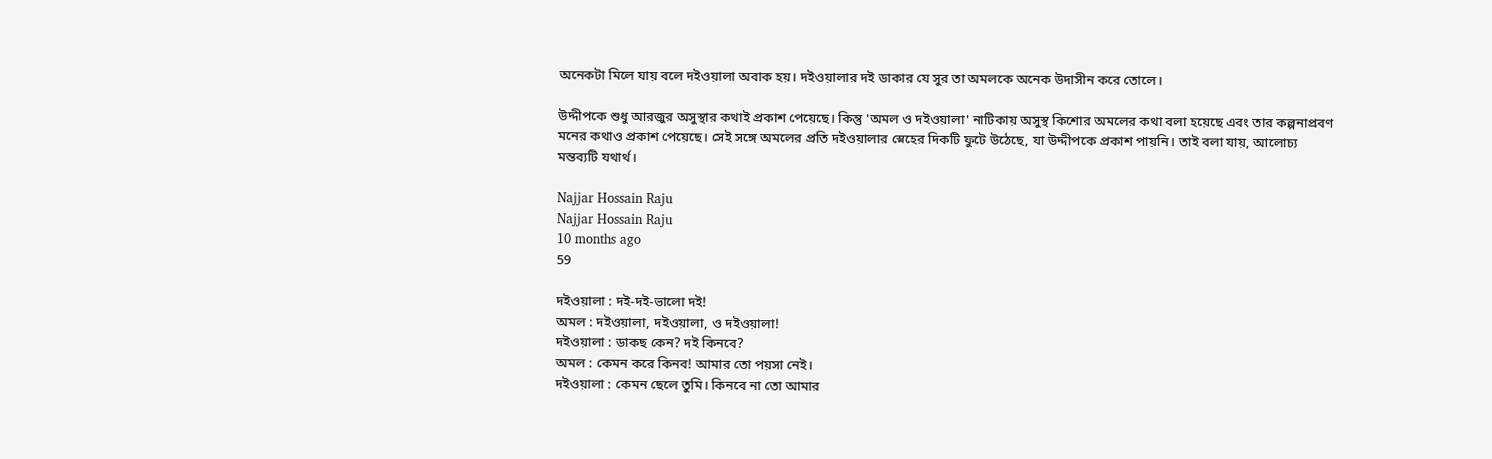অনেকটা মিলে যায় বলে দইওয়ালা অবাক হয়। দইওয়ালার দই ডাকার যে সুর তা অমলকে অনেক উদাসীন করে তোলে।

উদ্দীপকে শুধু আরজুর অসুস্থার কথাই প্রকাশ পেয়েছে। কিন্তু 'অমল ও দইওয়ালা' নাটিকায় অসুস্থ কিশোর অমলের কথা বলা হয়েছে এবং তার কল্পনাপ্রবণ মনের কথাও প্রকাশ পেয়েছে। সেই সঙ্গে অমলের প্রতি দইওয়ালার স্নেহের দিকটি ফুটে উঠেছে, যা উদ্দীপকে প্রকাশ পায়নি। তাই বলা যায়, আলোচ্য মন্তব্যটি যথার্থ।

Najjar Hossain Raju
Najjar Hossain Raju
10 months ago
59

দইওয়ালা : দই-দই-ভালো দই!
অমল : দইওয়ালা, দইওয়ালা, ও দইওয়ালা!
দইওয়ালা : ডাকছ কেন? দই কিনবে?
অমল : কেমন করে কিনব! আমার তো পয়সা নেই।
দইওয়ালা : কেমন ছেলে তুমি। কিনবে না তো আমার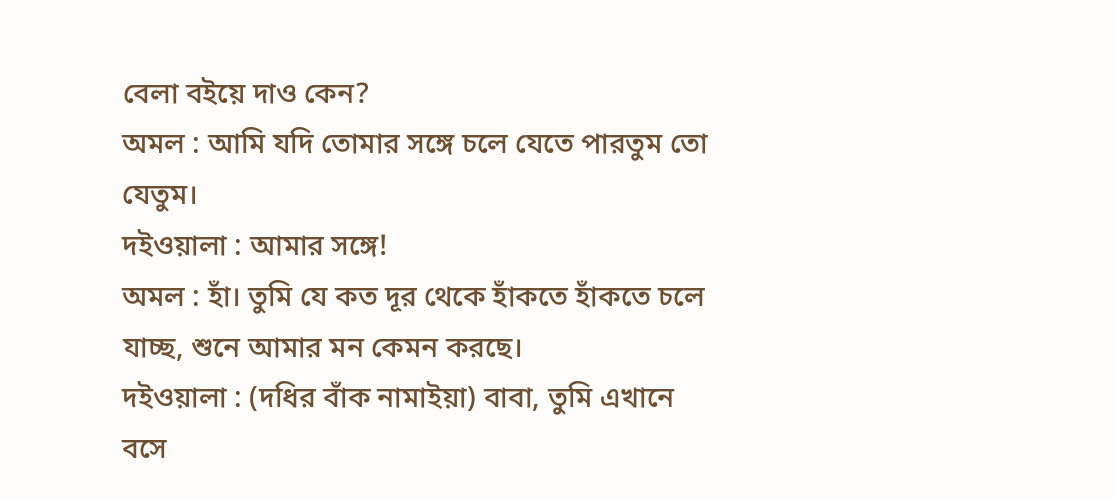বেলা বইয়ে দাও কেন?
অমল : আমি যদি তোমার সঙ্গে চলে যেতে পারতুম তো যেতুম।
দইওয়ালা : আমার সঙ্গে!
অমল : হাঁ। তুমি যে কত দূর থেকে হাঁকতে হাঁকতে চলে যাচ্ছ, শুনে আমার মন কেমন করছে।
দইওয়ালা : (দধির বাঁক নামাইয়া) বাবা, তুমি এখানে বসে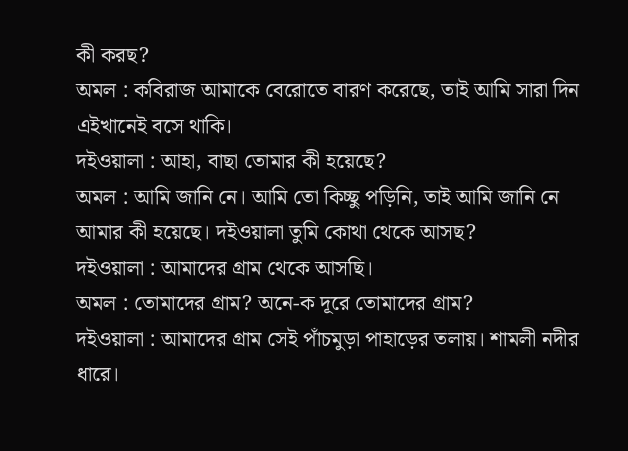কী করছ?
অমল : কবিরাজ আমাকে বেরোতে বারণ করেছে, তাই আমি সারা দিন এইখানেই বসে থাকি।
দইওয়ালা : আহা, বাছা তোমার কী হয়েছে?
অমল : আমি জানি নে। আমি তো কিচ্ছু পড়িনি, তাই আমি জানি নে আমার কী হয়েছে। দইওয়ালা তুমি কোথা থেকে আসছ?
দইওয়ালা : আমাদের গ্রাম থেকে আসছি।
অমল : তোমাদের গ্রাম? অনে-ক দূরে তোমাদের গ্রাম?
দইওয়ালা : আমাদের গ্রাম সেই পাঁচমুড়া পাহাড়ের তলায়। শামলী নদীর ধারে।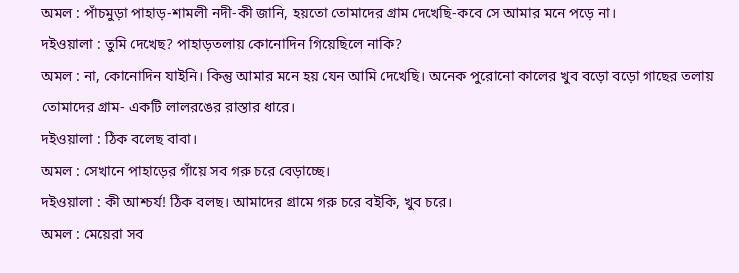অমল : পাঁচমুড়া পাহাড়-শামলী নদী-কী জানি, হয়তো তোমাদের গ্রাম দেখেছি-কবে সে আমার মনে পড়ে না।
দইওয়ালা : তুমি দেখেছ? পাহাড়তলায় কোনোদিন গিয়েছিলে নাকি?
অমল : না, কোনোদিন যাইনি। কিন্তু আমার মনে হয় যেন আমি দেখেছি। অনেক পুরোনো কালের খুব বড়ো বড়ো গাছের তলায় তোমাদের গ্রাম- একটি লালরঙের রাস্তার ধারে।
দইওয়ালা : ঠিক বলেছ বাবা।
অমল : সেখানে পাহাড়ের গাঁয়ে সব গরু চরে বেড়াচ্ছে।
দইওয়ালা : কী আশ্চর্য! ঠিক বলছ। আমাদের গ্রামে গরু চরে বইকি, খুব চরে।
অমল : মেয়েরা সব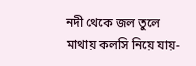নদী থেকে জল তুলে মাথায় কলসি নিয়ে যায়-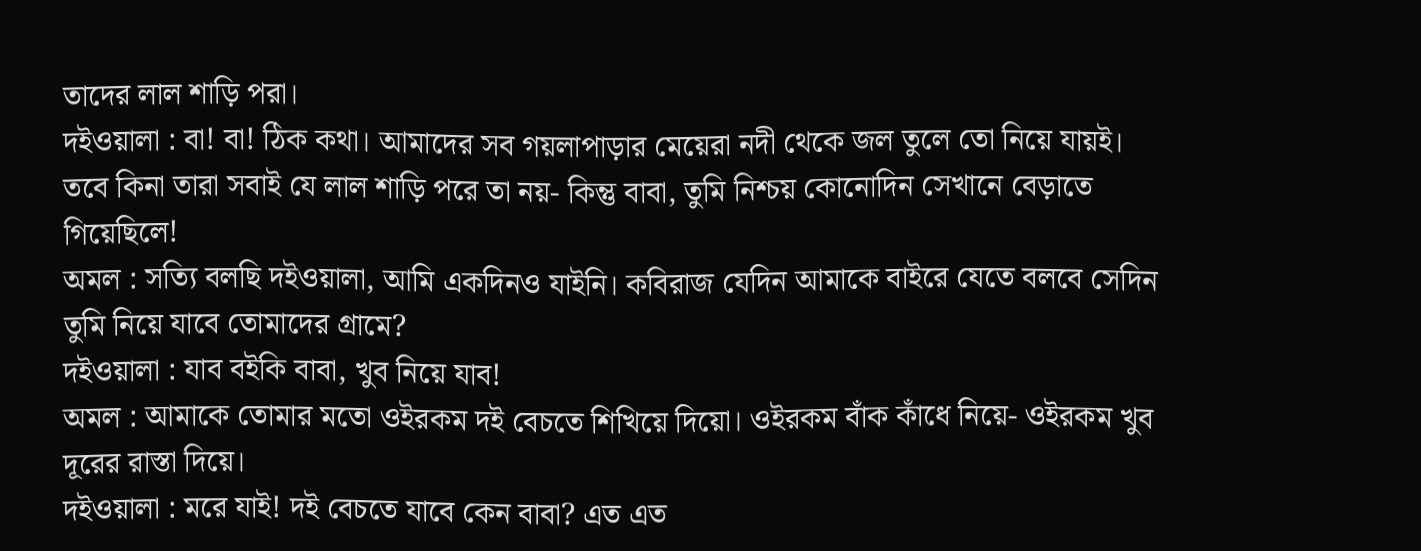তাদের লাল শাড়ি পরা।
দইওয়ালা : বা! বা! ঠিক কথা। আমাদের সব গয়লাপাড়ার মেয়েরা নদী থেকে জল তুলে তো নিয়ে যায়ই। তবে কিনা তারা সবাই যে লাল শাড়ি পরে তা নয়- কিন্তু বাবা, তুমি নিশ্চয় কোনোদিন সেখানে বেড়াতে গিয়েছিলে!
অমল : সত্যি বলছি দইওয়ালা, আমি একদিনও যাইনি। কবিরাজ যেদিন আমাকে বাইরে যেতে বলবে সেদিন তুমি নিয়ে যাবে তোমাদের গ্রামে?
দইওয়ালা : যাব বইকি বাবা, খুব নিয়ে যাব!
অমল : আমাকে তোমার মতো ওইরকম দই বেচতে শিখিয়ে দিয়ো। ওইরকম বাঁক কাঁধে নিয়ে- ওইরকম খুব দূরের রাস্তা দিয়ে।
দইওয়ালা : মরে যাই! দই বেচতে যাবে কেন বাবা? এত এত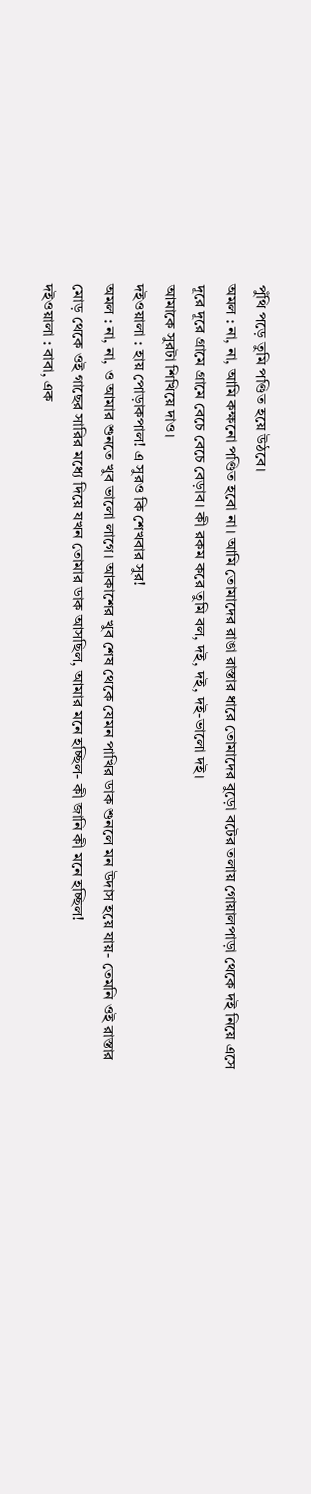পুঁথি পড়ে তুমি পণ্ডিত হয়ে উঠবে।
অমল : না, না, আমি কক্ষনো পণ্ডিত হবো না। আমি তোমাদের রাঙা রাস্তার ধারে তোমাদের বুড়ো বটের তলায় গোয়ালপাড়া থেকে দই নিয়ে এসে দূরে দূরে গ্রামে গ্রামে বেচে বেচে বেড়াব। কী রকম করে তুমি বল, দই, দই, দই-ভালো দই।
আমাকে সুরটা শিখিয়ে দাও।
দইওয়ালা : হায় পোড়াকপাল! এ সুরও কি শেখবার সুর!
অমল : না, না, ও আমার শুনতে খুব ভালো লাগে। আকাশের খুব শেষ থেকে যেমন পাখির ডাক শুনলে মন উদাস হয়ে যায়- তেমনি ওই রাস্তার মোড় থেকে ওই গাছের সারির মধ্যে দিয়ে যখন তোমার ডাক আসছিল, আমার মনে হচ্ছিল- কী জানি কী মনে হচ্ছিল!
দইওয়ালা : বাবা, এক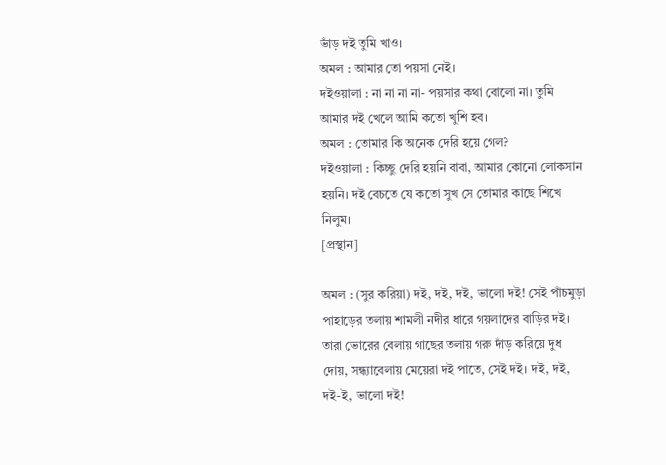ভাঁড় দই তুমি খাও।
অমল : আমার তো পয়সা নেই।
দইওয়ালা : না না না না- পয়সার কথা বোলো না। তুমি আমার দই খেলে আমি কতো খুশি হব।
অমল : তোমার কি অনেক দেরি হয়ে গেল?
দইওয়ালা : কিচ্ছু দেরি হয়নি বাবা, আমার কোনো লোকসান হয়নি। দই বেচতে যে কতো সুখ সে তোমার কাছে শিখে নিলুম।
[প্রস্থান]

অমল : (সুর করিয়া) দই, দই, দই, ভালো দই! সেই পাঁচমুড়া পাহাড়ের তলায় শামলী নদীর ধারে গয়লাদের বাড়ির দই। তারা ভোরের বেলায় গাছের তলায় গরু দাঁড় করিয়ে দুধ দোয়, সন্ধ্যাবেলায় মেয়েরা দই পাতে, সেই দই। দই, দই, দই-ই, ভালো দই!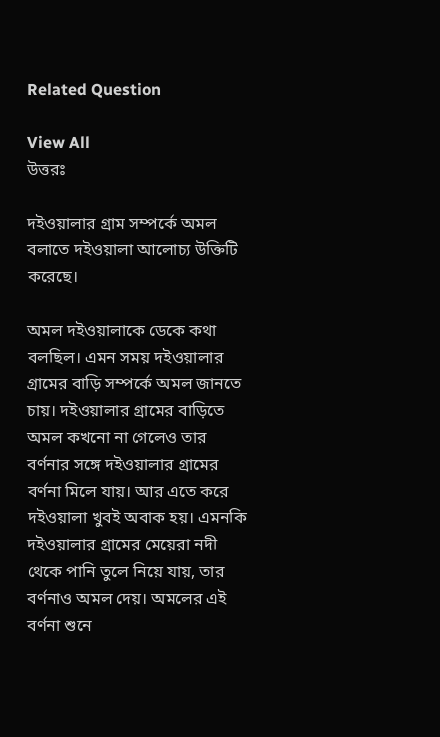Related Question

View All
উত্তরঃ

দইওয়ালার গ্রাম সম্পর্কে অমল বলাতে দইওয়ালা আলোচ্য উক্তিটি করেছে।

অমল দইওয়ালাকে ডেকে কথা বলছিল। এমন সময় দইওয়ালার গ্রামের বাড়ি সম্পর্কে অমল জানতে চায়। দইওয়ালার গ্রামের বাড়িতে অমল কখনো না গেলেও তার বর্ণনার সঙ্গে দইওয়ালার গ্রামের বর্ণনা মিলে যায়। আর এতে করে দইওয়ালা খুবই অবাক হয়। এমনকি দইওয়ালার গ্রামের মেয়েরা নদী থেকে পানি তুলে নিয়ে যায়, তার বর্ণনাও অমল দেয়। অমলের এই বর্ণনা শুনে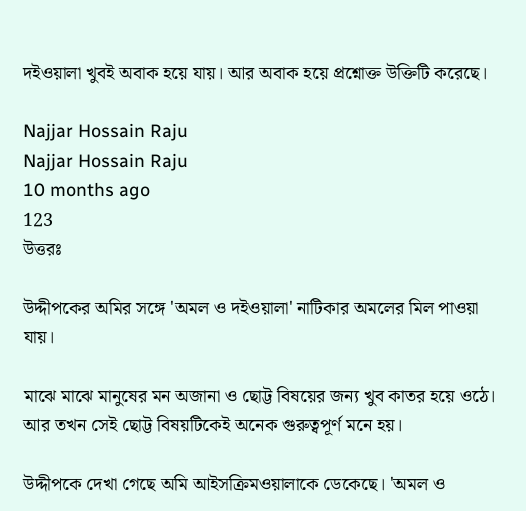দইওয়ালা খুবই অবাক হয়ে যায়। আর অবাক হয়ে প্রশ্নোক্ত উক্তিটি করেছে।

Najjar Hossain Raju
Najjar Hossain Raju
10 months ago
123
উত্তরঃ

উদ্দীপকের অমির সঙ্গে 'অমল ও দইওয়ালা' নাটিকার অমলের মিল পাওয়া যায়।

মাঝে মাঝে মানুষের মন অজানা ও ছোট্ট বিষয়ের জন্য খুব কাতর হয়ে ওঠে। আর তখন সেই ছোট্ট বিষয়টিকেই অনেক গুরুত্বপূর্ণ মনে হয়।

উদ্দীপকে দেখা গেছে অমি আইসক্রিমওয়ালাকে ডেকেছে। 'অমল ও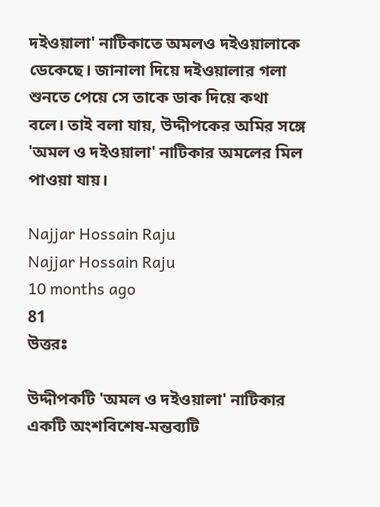দইওয়ালা' নাটিকাতে অমলও দইওয়ালাকে ডেকেছে। জানালা দিয়ে দইওয়ালার গলা শুনতে পেয়ে সে তাকে ডাক দিয়ে কথা বলে। তাই বলা যায়, উদ্দীপকের অমির সঙ্গে 'অমল ও দইওয়ালা' নাটিকার অমলের মিল পাওয়া যায়।

Najjar Hossain Raju
Najjar Hossain Raju
10 months ago
81
উত্তরঃ

উদ্দীপকটি 'অমল ও দইওয়ালা' নাটিকার একটি অংশবিশেষ-মন্তব্যটি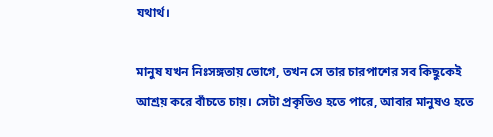যথার্থ।

মানুষ যখন নিঃসঙ্গতায় ভোগে, তখন সে তার চারপাশের সব কিছুকেই আশ্রয় করে বাঁচতে চায়। সেটা প্রকৃতিও হতে পারে, আবার মানুষও হতে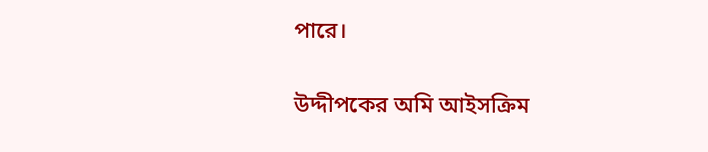পারে।

উদ্দীপকের অমি আইসক্রিম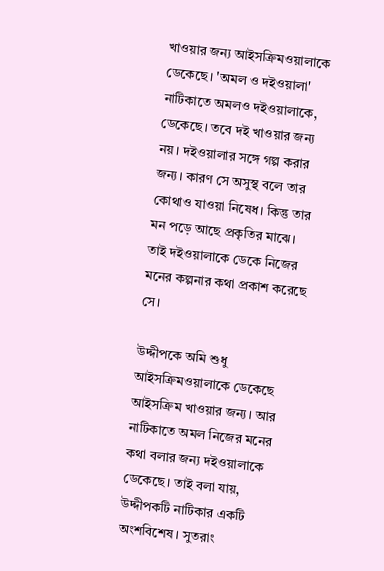খাওয়ার জন্য আইসক্রিমওয়ালাকে ডেকেছে। 'অমল ও দইওয়ালা' নাটিকাতে অমলও দইওয়ালাকে, ডেকেছে। তবে দই খাওয়ার জন্য নয়। দইওয়ালার সঙ্গে গল্প করার জন্য। কারণ সে অসুস্থ বলে তার কোথাও যাওয়া নিষেধ। কিন্তু তার মন পড়ে আছে প্রকৃতির মাঝে। তাই দইওয়ালাকে ডেকে নিজের মনের কল্পনার কথা প্রকাশ করেছে সে।

উদ্দীপকে অমি শুধু আইসক্রিমওয়ালাকে ডেকেছে আইসক্রিম খাওয়ার জন্য। আর নাটিকাতে অমল নিজের মনের কথা বলার জন্য দইওয়ালাকে ডেকেছে। তাই বলা যায়, উদ্দীপকটি নাটিকার একটি অংশবিশেষ। সুতরাং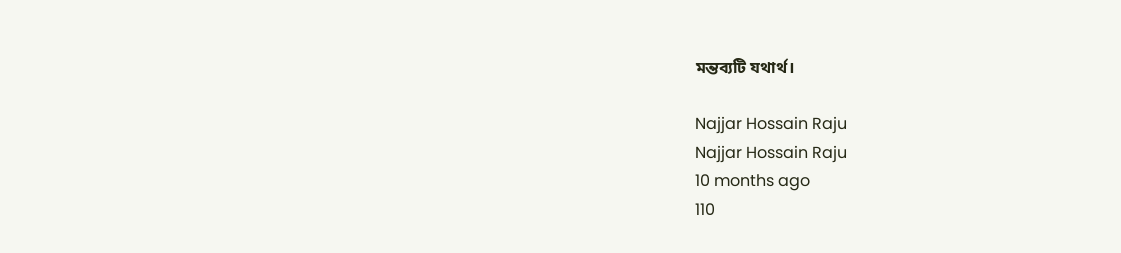মন্তব্যটি যথার্থ।

Najjar Hossain Raju
Najjar Hossain Raju
10 months ago
110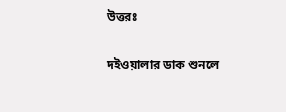উত্তরঃ

দইওয়ালার ডাক শুনলে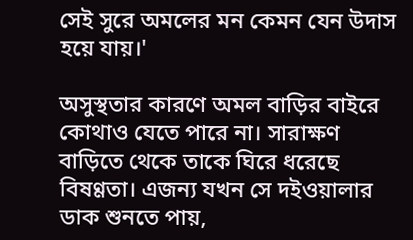সেই সুরে অমলের মন কেমন যেন উদাস হয়ে যায়।'

অসুস্থতার কারণে অমল বাড়ির বাইরে কোথাও যেতে পারে না। সারাক্ষণ বাড়িতে থেকে তাকে ঘিরে ধরেছে বিষণ্ণতা। এজন্য যখন সে দইওয়ালার ডাক শুনতে পায়,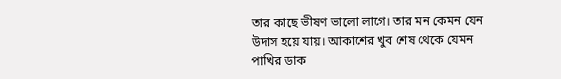তার কাছে ভীষণ ভালো লাগে। তার মন কেমন যেন উদাস হয়ে যায়। আকাশের খুব শেষ থেকে যেমন পাখির ডাক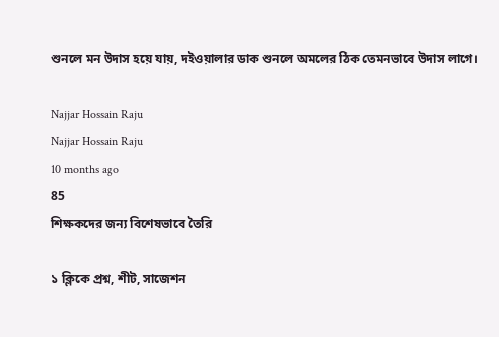শুনলে মন উদাস হয়ে যায়, দইওয়ালার ডাক শুনলে অমলের ঠিক তেমনভাবে উদাস লাগে।

Najjar Hossain Raju
Najjar Hossain Raju
10 months ago
85
শিক্ষকদের জন্য বিশেষভাবে তৈরি

১ ক্লিকে প্রশ্ন, শীট, সাজেশন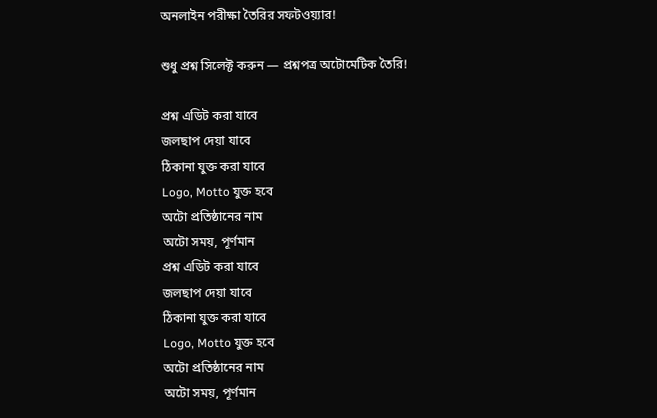অনলাইন পরীক্ষা তৈরির সফটওয়্যার!

শুধু প্রশ্ন সিলেক্ট করুন — প্রশ্নপত্র অটোমেটিক তৈরি!

প্রশ্ন এডিট করা যাবে
জলছাপ দেয়া যাবে
ঠিকানা যুক্ত করা যাবে
Logo, Motto যুক্ত হবে
অটো প্রতিষ্ঠানের নাম
অটো সময়, পূর্ণমান
প্রশ্ন এডিট করা যাবে
জলছাপ দেয়া যাবে
ঠিকানা যুক্ত করা যাবে
Logo, Motto যুক্ত হবে
অটো প্রতিষ্ঠানের নাম
অটো সময়, পূর্ণমান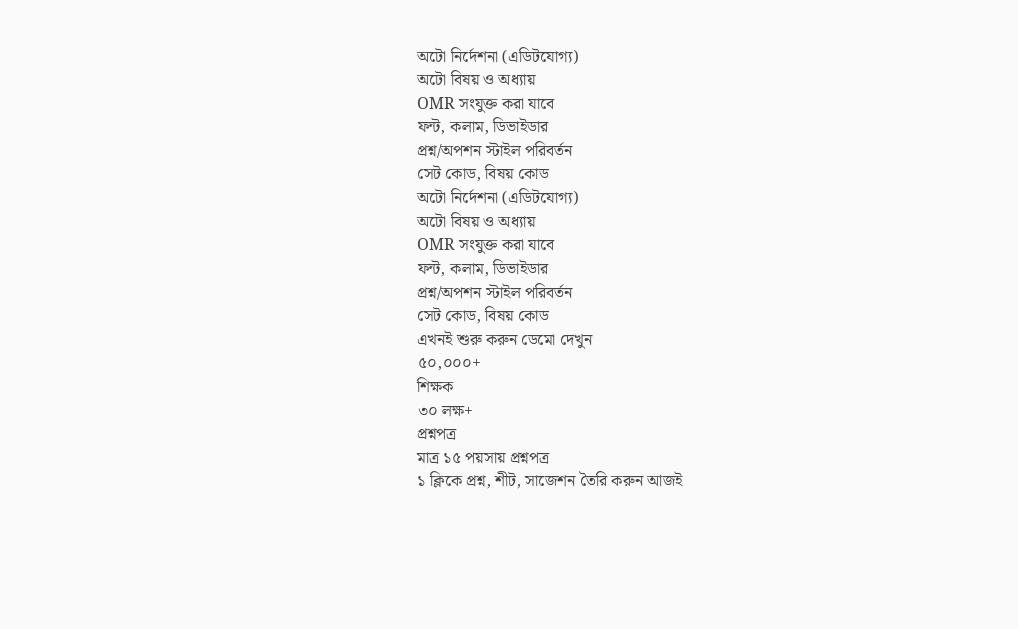অটো নির্দেশনা (এডিটযোগ্য)
অটো বিষয় ও অধ্যায়
OMR সংযুক্ত করা যাবে
ফন্ট, কলাম, ডিভাইডার
প্রশ্ন/অপশন স্টাইল পরিবর্তন
সেট কোড, বিষয় কোড
অটো নির্দেশনা (এডিটযোগ্য)
অটো বিষয় ও অধ্যায়
OMR সংযুক্ত করা যাবে
ফন্ট, কলাম, ডিভাইডার
প্রশ্ন/অপশন স্টাইল পরিবর্তন
সেট কোড, বিষয় কোড
এখনই শুরু করুন ডেমো দেখুন
৫০,০০০+
শিক্ষক
৩০ লক্ষ+
প্রশ্নপত্র
মাত্র ১৫ পয়সায় প্রশ্নপত্র
১ ক্লিকে প্রশ্ন, শীট, সাজেশন তৈরি করুন আজই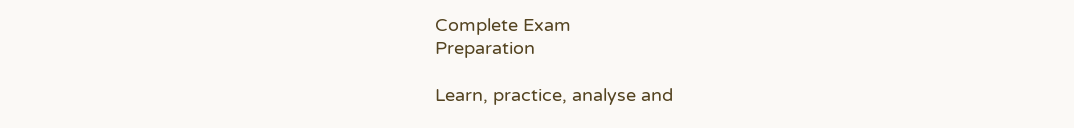Complete Exam
Preparation

Learn, practice, analyse and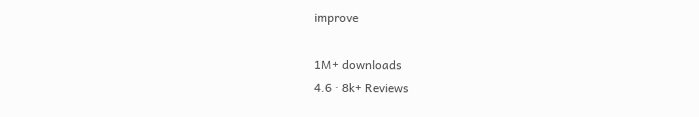improve

1M+ downloads
4.6 · 8k+ Reviews